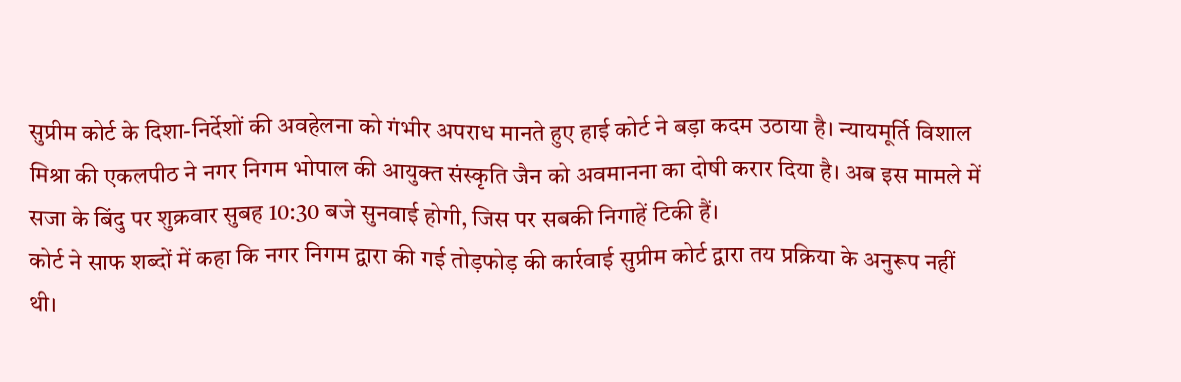सुप्रीम कोर्ट के दिशा-निर्देशों की अवहेलना को गंभीर अपराध मानते हुए हाई कोर्ट ने बड़ा कदम उठाया है। न्यायमूर्ति विशाल मिश्रा की एकलपीठ ने नगर निगम भोपाल की आयुक्त संस्कृति जैन को अवमानना का दोषी करार दिया है। अब इस मामले में सजा के बिंदु पर शुक्रवार सुबह 10:30 बजे सुनवाई होगी, जिस पर सबकी निगाहें टिकी हैं।
कोर्ट ने साफ शब्दों में कहा कि नगर निगम द्वारा की गई तोड़फोड़ की कार्रवाई सुप्रीम कोर्ट द्वारा तय प्रक्रिया के अनुरूप नहीं थी।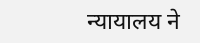न्यायालय ने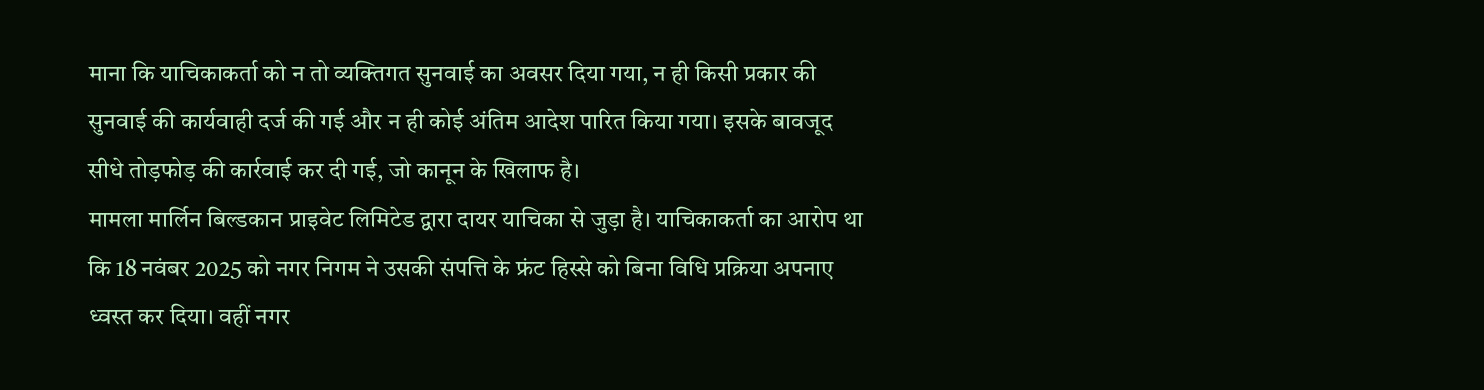माना कि याचिकाकर्ता को न तो व्यक्तिगत सुनवाई का अवसर दिया गया, न ही किसी प्रकार की सुनवाई की कार्यवाही दर्ज की गई और न ही कोई अंतिम आदेश पारित किया गया। इसके बावजूद सीधे तोड़फोड़ की कार्रवाई कर दी गई, जो कानून के खिलाफ है।
मामला मार्लिन बिल्डकान प्राइवेट लिमिटेड द्वारा दायर याचिका से जुड़ा है। याचिकाकर्ता का आरोप था कि 18 नवंबर 2025 को नगर निगम ने उसकी संपत्ति के फ्रंट हिस्से को बिना विधि प्रक्रिया अपनाए ध्वस्त कर दिया। वहीं नगर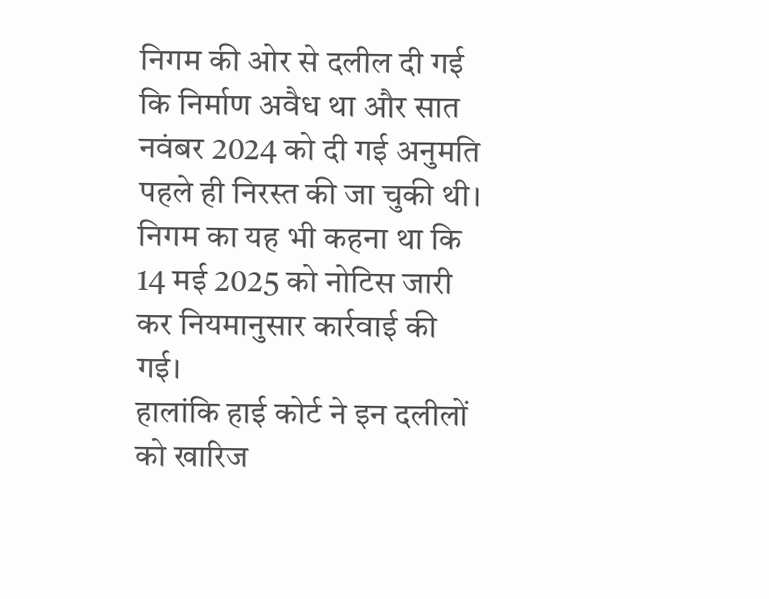निगम की ओर से दलील दी गई कि निर्माण अवैध था और सात नवंबर 2024 को दी गई अनुमति पहले ही निरस्त की जा चुकी थी। निगम का यह भी कहना था कि 14 मई 2025 को नोटिस जारी कर नियमानुसार कार्रवाई की गई।
हालांकि हाई कोर्ट ने इन दलीलों को खारिज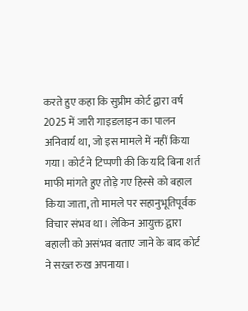करते हुए कहा कि सुप्रीम कोर्ट द्वारा वर्ष 2025 में जारी गाइडलाइन का पालन अनिवार्य था, जो इस मामले में नहीं किया गया। कोर्ट ने टिप्पणी की कि यदि बिना शर्त माफी मांगते हुए तोड़े गए हिस्से को बहाल किया जाता, तो मामले पर सहानुभूतिपूर्वक विचार संभव था। लेकिन आयुक्त द्वारा बहाली को असंभव बताए जाने के बाद कोर्ट ने सख्त रुख अपनाया।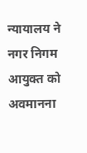न्यायालय ने नगर निगम आयुक्त को अवमानना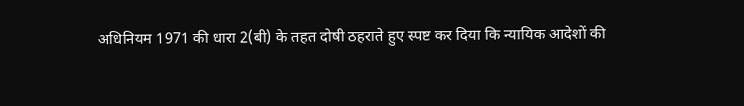अधिनियम 1971 की धारा 2(बी) के तहत दोषी ठहराते हुए स्पष्ट कर दिया कि न्यायिक आदेशों की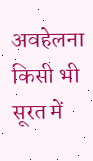अवहेलना किसी भी सूरत में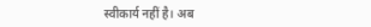स्वीकार्य नहीं है। अब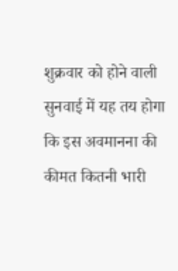शुक्रवार को होने वाली सुनवाई में यह तय होगा कि इस अवमानना की कीमत कितनी भारी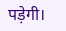पड़ेगी।